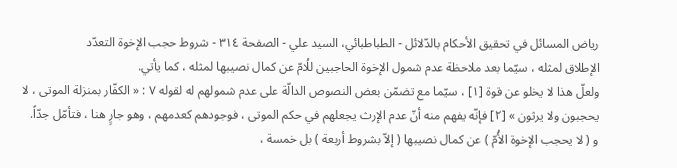رياض المسائل في تحقيق الأحكام بالدّلائل - الطباطبائي، السيد علي - الصفحة ٣١٤ - شروط حجب الإخوة التعدّد
الإطلاق لمثله ، سيّما بعد ملاحظة عدم شمول الإخوة الحاجبين للُامّ عن كمال نصيبها لمثله ، كما يأتي.
ولعلّ هذا لا يخلو عن قوة [١] ، سيّما مع تضمّن بعض النصوص الدالّة على عدم شمولهم له لقوله ٧ : « الكفّار بمنزلة الموتى ، لا يحجبون ولا يرثون » [٢] فإنّه يفهم منه أنّ عدم الإرث يجعلهم في حكم الموتى ، فوجودهم كعدمهم ، وهو جارٍ هنا ، فتأمّل جدّاً.
و ( لا يحجب الإخوة الأُمّ ) عن كمال نصيبها ( إلاّ بشروط أربعة ) بل خمسة ،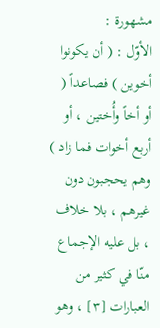مشهورة :
الأوّل : ( أن يكونوا أخوين ) فصاعداً ( أو أخاً وأُختين ، أو أربع أخوات فما زاد ) وهم يحجبون دون غيرهم ، بلا خلاف ، بل عليه الإجماع منّا في كثير من العبارات [٣] ، وهو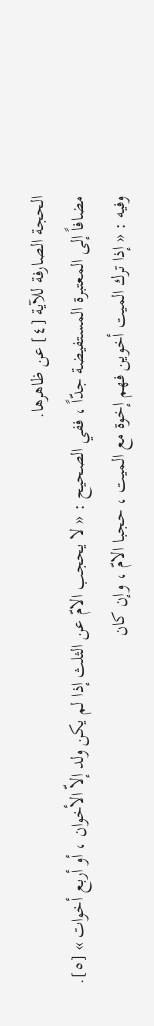الحجة الصارفة للآية [٤] عن ظاهرها.
مضافاً إلى المعتبرة المستفيضة جدّاً ، ففي الصحيح : « لا يحجب الامّ عن الثلث إذا لم يكن ولد إلاّ الأخوان ، أو أربع أخوات » [٥].
وفيه : « إذا ترك الميت أخوين فهم إخوة مع الميت ، حجبا الامّ ، وإن كان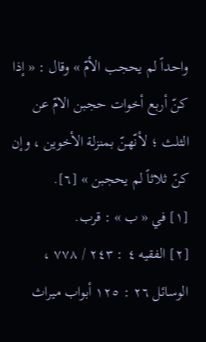واحداً لم يحجب الأمّ » وقال : « إذا كنّ أربع أخوات حجبن الامّ عن الثلث ؛ لأنّهنّ بمنزلة الأخوين ، وإن كنّ ثلاثاً لم يحجبن » [٦].
[١] في « ب » : قرب.
[٢] الفقيه ٤ : ٢٤٣ / ٧٧٨ ، الوسائل ٢٦ : ١٢٥ أبواب ميراث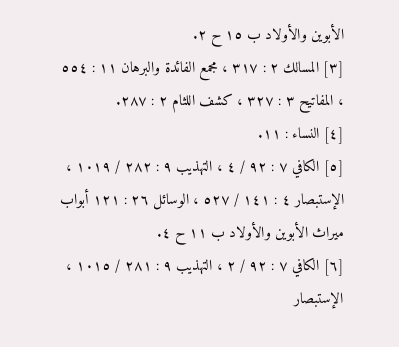الأبوين والأولاد ب ١٥ ح ٢.
[٣] المسالك ٢ : ٣١٧ ، مجمع الفائدة والبرهان ١١ : ٥٥٤ ، المفاتيح ٣ : ٣٢٧ ، كشف اللثام ٢ : ٢٨٧.
[٤] النساء : ١١.
[٥] الكافي ٧ : ٩٢ / ٤ ، التهذيب ٩ : ٢٨٢ / ١٠١٩ ، الإستبصار ٤ : ١٤١ / ٥٢٧ ، الوسائل ٢٦ : ١٢١ أبواب ميراث الأبوين والأولاد ب ١١ ح ٤.
[٦] الكافي ٧ : ٩٢ / ٢ ، التهذيب ٩ : ٢٨١ / ١٠١٥ ، الإستبصار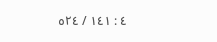٤ : ١٤١ / ٥٢٤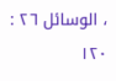، الوسائل ٢٦ : ١٢٠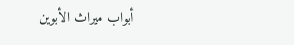أبواب ميراث الأبوين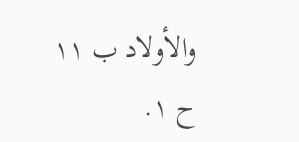والأولاد ب ١١ ح ١.